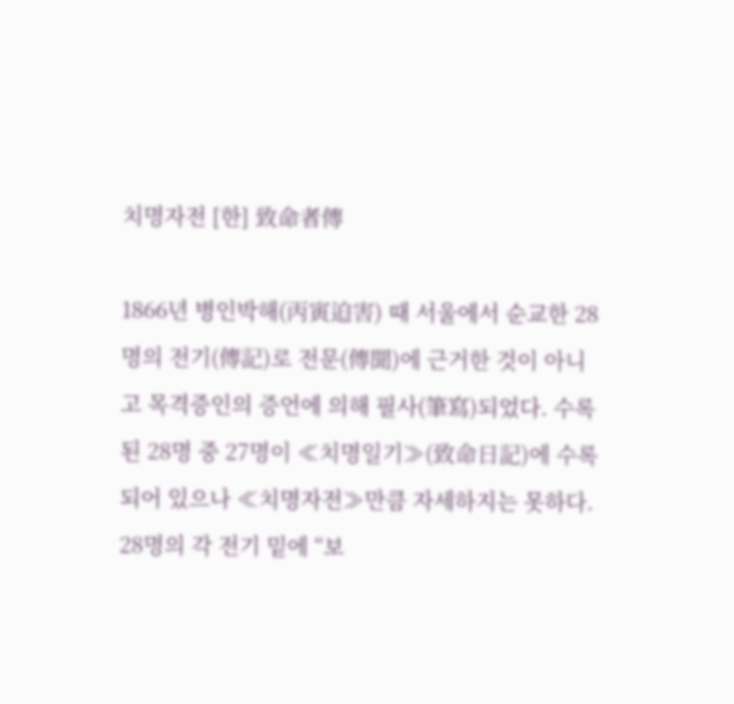치명자전 [한] 致命者傳

1866년 병인박해(丙寅迫害) 때 서울에서 순교한 28명의 전기(傳記)로 전문(傳聞)에 근거한 것이 아니고 목격증인의 증언에 의해 필사(筆寫)되었다. 수록된 28명 중 27명이 ≪치명일기≫(致命日記)에 수록되어 있으나 ≪치명자전≫만큼 자세하지는 못하다. 28명의 각 전기 밑에 “보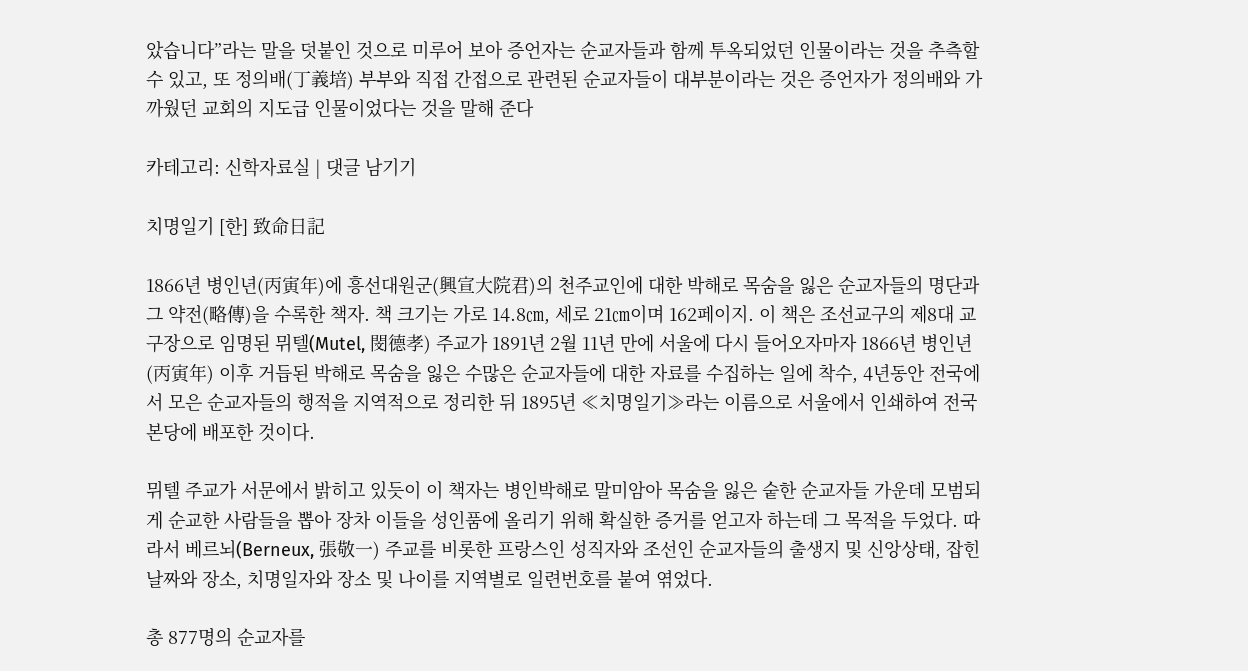았습니다”라는 말을 덧붙인 것으로 미루어 보아 증언자는 순교자들과 함께 투옥되었던 인물이라는 것을 추측할 수 있고, 또 정의배(丁義培) 부부와 직접 간접으로 관련된 순교자들이 대부분이라는 것은 증언자가 정의배와 가까웠던 교회의 지도급 인물이었다는 것을 말해 준다

카테고리: 신학자료실 | 댓글 남기기

치명일기 [한] 致命日記

1866년 병인년(丙寅年)에 흥선대원군(興宣大院君)의 천주교인에 대한 박해로 목숨을 잃은 순교자들의 명단과 그 약전(略傳)을 수록한 책자. 책 크기는 가로 14.8㎝, 세로 21㎝이며 162페이지. 이 책은 조선교구의 제8대 교구장으로 임명된 뮈텔(Mutel, 閔德孝) 주교가 1891년 2월 11년 만에 서울에 다시 들어오자마자 1866년 병인년(丙寅年) 이후 거듭된 박해로 목숨을 잃은 수많은 순교자들에 대한 자료를 수집하는 일에 착수, 4년동안 전국에서 모은 순교자들의 행적을 지역적으로 정리한 뒤 1895년 ≪치명일기≫라는 이름으로 서울에서 인쇄하여 전국 본당에 배포한 것이다.

뮈텔 주교가 서문에서 밝히고 있듯이 이 책자는 병인박해로 말미암아 목숨을 잃은 숱한 순교자들 가운데 모범되게 순교한 사람들을 뽑아 장차 이들을 성인품에 올리기 위해 확실한 증거를 얻고자 하는데 그 목적을 두었다. 따라서 베르뇌(Berneux, 張敬一) 주교를 비롯한 프랑스인 성직자와 조선인 순교자들의 출생지 및 신앙상태, 잡힌 날짜와 장소, 치명일자와 장소 및 나이를 지역별로 일련번호를 붙여 엮었다.

총 877명의 순교자를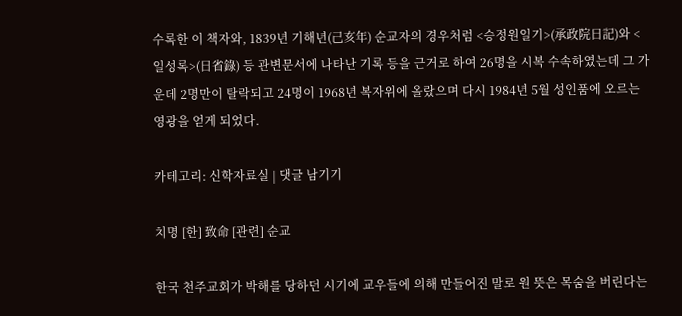수록한 이 책자와, 1839년 기해년(己亥年) 순교자의 경우처럼 <승정원일기>(承政院日記)와 <일성록>(日省錄) 등 관변문서에 나타난 기록 등을 근거로 하여 26명을 시복 수속하였는데 그 가운데 2명만이 탈락되고 24명이 1968년 복자위에 올랐으며 다시 1984년 5월 성인품에 오르는 영광을 얻게 되었다.

카테고리: 신학자료실 | 댓글 남기기

치명 [한] 致命 [관련] 순교

한국 천주교회가 박해를 당하던 시기에 교우들에 의해 만들어진 말로 원 뜻은 목숨을 버린다는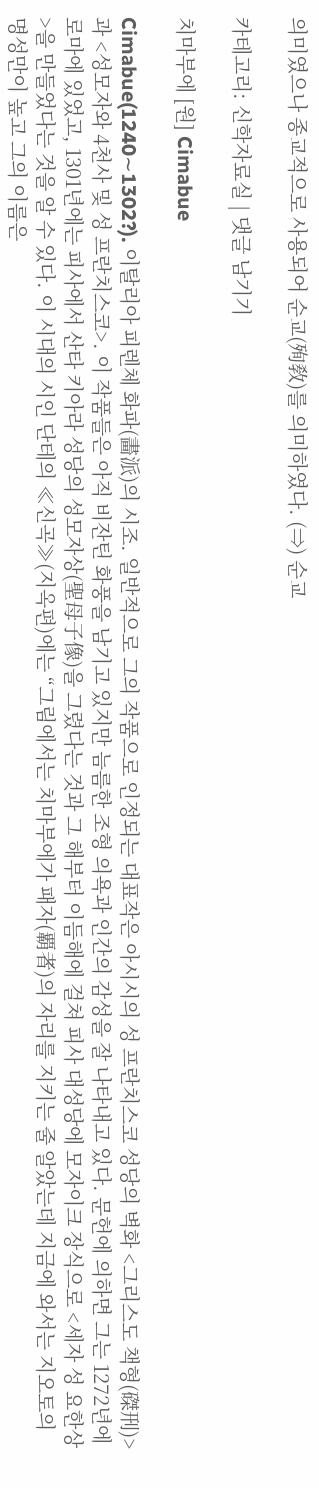의미였으나 종교적으로 사용되어 순교(殉敎)를 의미하였다. (⇒) 순교

카테고리: 신학자료실 | 댓글 남기기

치마부에 [원] Cimabue

Cimabue(1240∼1302?). 이탈리아 피렌체 화파(畵派)의 시조. 일반적으로 그의 작품으로 인정되는 대표작은 아시시의 성 프란치스코 성당의 벽화 <그리스도 책형(磔刑)>과 <성모자와 4천사 및 성 프란치스코>. 이 작품들은 아직 비잔틴 화풍을 남기고 있지만 늠름한 조형 의욕과 인간의 감성을 잘 나타내고 있다. 문헌에 의하면 그는 1272년에 로마에 있었고, 1301년에는 피사에서 산타 키아라 성당의 성모자상(聖母子像)을 그렸다는 것과 그 해부터 이듬해에 걸쳐 피사 대성당에 모자이크 장식으로 <세자 성 요한상>을 만들었다는 것을 알 수 있다. 이 시대의 시인 단테의 ≪신곡≫(지옥편)에는 “그림에서는 치마부에가 패자(覇者)의 자리를 지키는 줄 알았는데 지금에 와서는 지오토의 명성만이 높고 그의 이름은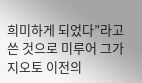희미하게 되었다”라고 쓴 것으로 미루어 그가 지오토 이전의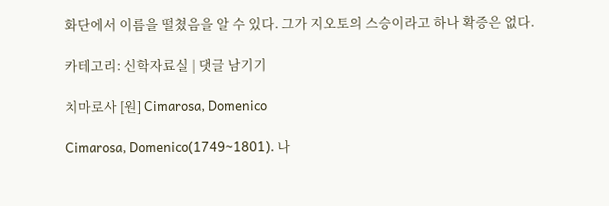화단에서 이름을 떨쳤음을 알 수 있다. 그가 지오토의 스승이라고 하나 확증은 없다.

카테고리: 신학자료실 | 댓글 남기기

치마로사 [원] Cimarosa, Domenico

Cimarosa, Domenico(1749∼1801). 나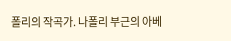폴리의 작곡가. 나폴리 부근의 아베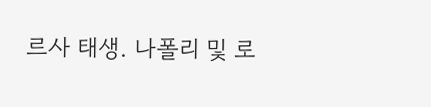르사 태생. 나폴리 및 로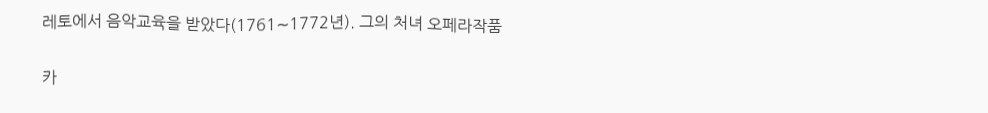레토에서 음악교육을 받았다(1761∼1772년). 그의 처녀 오페라작품

카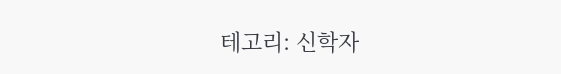테고리: 신학자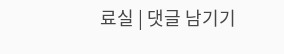료실 | 댓글 남기기